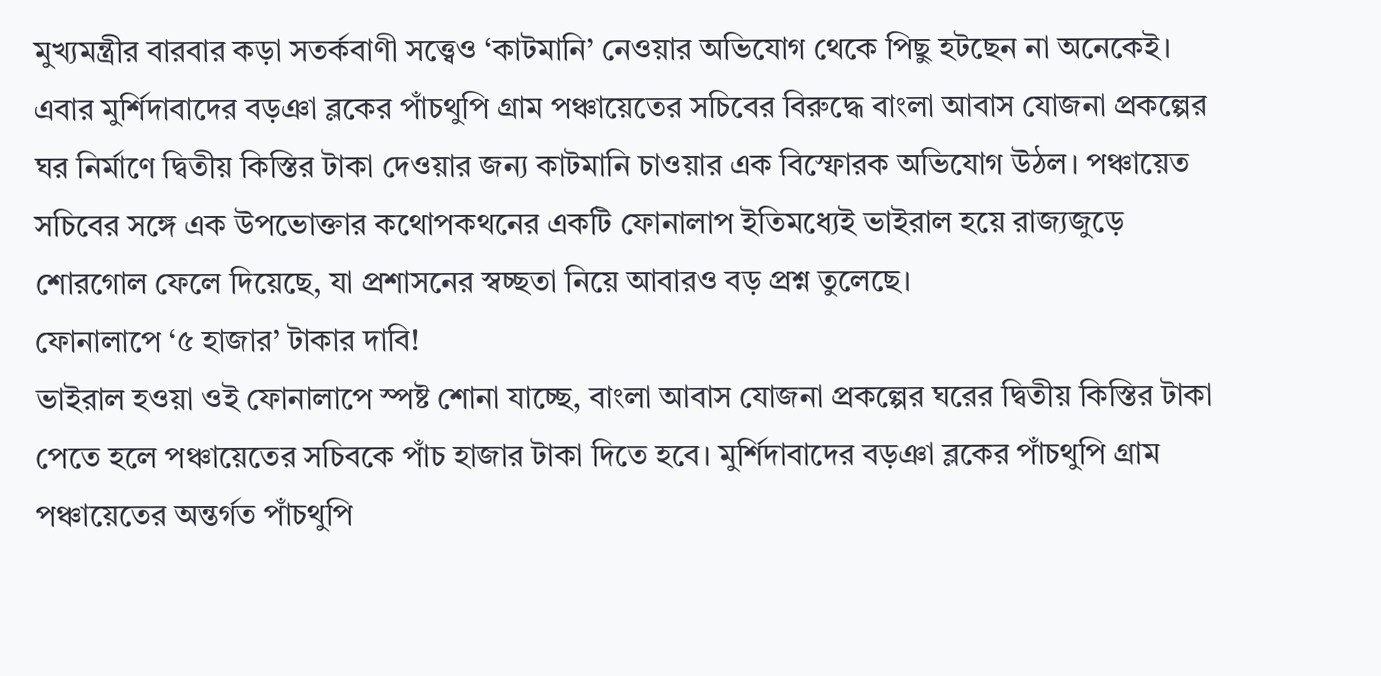মুখ্যমন্ত্রীর বারবার কড়া সতর্কবাণী সত্ত্বেও ‘কাটমানি’ নেওয়ার অভিযোগ থেকে পিছু হটছেন না অনেকেই। এবার মুর্শিদাবাদের বড়ঞা ব্লকের পাঁচথুপি গ্রাম পঞ্চায়েতের সচিবের বিরুদ্ধে বাংলা আবাস যোজনা প্রকল্পের ঘর নির্মাণে দ্বিতীয় কিস্তির টাকা দেওয়ার জন্য কাটমানি চাওয়ার এক বিস্ফোরক অভিযোগ উঠল। পঞ্চায়েত সচিবের সঙ্গে এক উপভোক্তার কথোপকথনের একটি ফোনালাপ ইতিমধ্যেই ভাইরাল হয়ে রাজ্যজুড়ে শোরগোল ফেলে দিয়েছে, যা প্রশাসনের স্বচ্ছতা নিয়ে আবারও বড় প্রশ্ন তুলেছে।
ফোনালাপে ‘৫ হাজার’ টাকার দাবি!
ভাইরাল হওয়া ওই ফোনালাপে স্পষ্ট শোনা যাচ্ছে, বাংলা আবাস যোজনা প্রকল্পের ঘরের দ্বিতীয় কিস্তির টাকা পেতে হলে পঞ্চায়েতের সচিবকে পাঁচ হাজার টাকা দিতে হবে। মুর্শিদাবাদের বড়ঞা ব্লকের পাঁচথুপি গ্রাম পঞ্চায়েতের অন্তর্গত পাঁচথুপি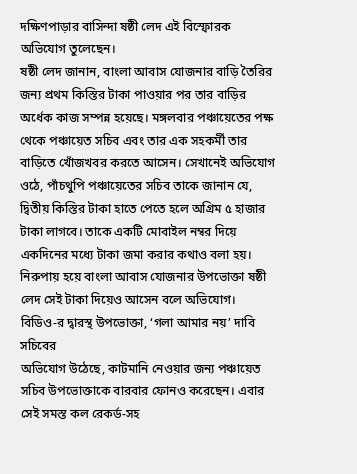দক্ষিণপাড়ার বাসিন্দা ষষ্ঠী লেদ এই বিস্ফোরক অভিযোগ তুলেছেন।
ষষ্ঠী লেদ জানান, বাংলা আবাস যোজনার বাড়ি তৈরির জন্য প্রথম কিস্তির টাকা পাওয়ার পর তার বাড়ির অর্ধেক কাজ সম্পন্ন হয়েছে। মঙ্গলবার পঞ্চায়েতের পক্ষ থেকে পঞ্চায়েত সচিব এবং তার এক সহকর্মী তার বাড়িতে খোঁজখবর করতে আসেন। সেখানেই অভিযোগ ওঠে, পাঁচথুপি পঞ্চায়েতের সচিব তাকে জানান যে, দ্বিতীয় কিস্তির টাকা হাতে পেতে হলে অগ্রিম ৫ হাজার টাকা লাগবে। তাকে একটি মোবাইল নম্বর দিয়ে একদিনের মধ্যে টাকা জমা করার কথাও বলা হয়। নিরুপায় হয়ে বাংলা আবাস যোজনার উপভোক্তা ষষ্ঠী লেদ সেই টাকা দিয়েও আসেন বলে অভিযোগ।
বিডিও-র দ্বারস্থ উপভোক্তা, ‘গলা আমার নয়’ দাবি সচিবের
অভিযোগ উঠেছে, কাটমানি নেওয়ার জন্য পঞ্চায়েত সচিব উপভোক্তাকে বারবার ফোনও করেছেন। এবার সেই সমস্ত কল রেকর্ড-সহ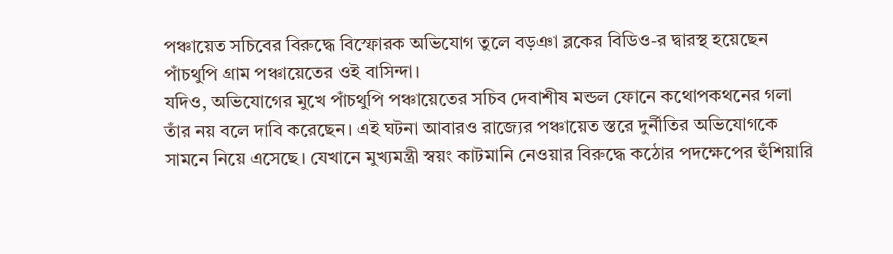পঞ্চায়েত সচিবের বিরুদ্ধে বিস্ফোরক অভিযোগ তুলে বড়ঞা ব্লকের বিডিও-র দ্বারস্থ হয়েছেন পাঁচথুপি গ্রাম পঞ্চায়েতের ওই বাসিন্দা।
যদিও, অভিযোগের মুখে পাঁচথুপি পঞ্চায়েতের সচিব দেবাশীষ মন্ডল ফোনে কথোপকথনের গলা তাঁর নয় বলে দাবি করেছেন। এই ঘটনা আবারও রাজ্যের পঞ্চায়েত স্তরে দুর্নীতির অভিযোগকে সামনে নিয়ে এসেছে। যেখানে মুখ্যমন্ত্রী স্বয়ং কাটমানি নেওয়ার বিরুদ্ধে কঠোর পদক্ষেপের হুঁশিয়ারি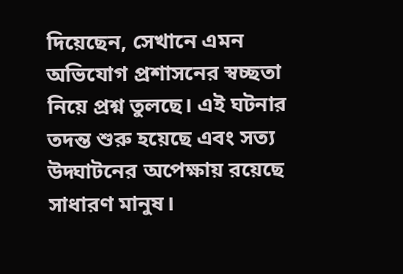দিয়েছেন, সেখানে এমন অভিযোগ প্রশাসনের স্বচ্ছতা নিয়ে প্রশ্ন তুলছে। এই ঘটনার তদন্ত শুরু হয়েছে এবং সত্য উদ্ঘাটনের অপেক্ষায় রয়েছে সাধারণ মানুষ।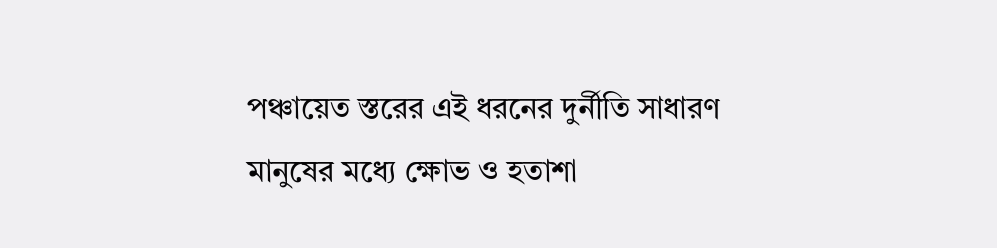পঞ্চায়েত স্তরের এই ধরনের দুর্নীতি সাধারণ মানুষের মধ্যে ক্ষোভ ও হতাশা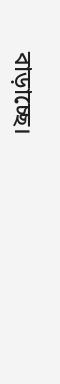বাড়াচ্ছে।